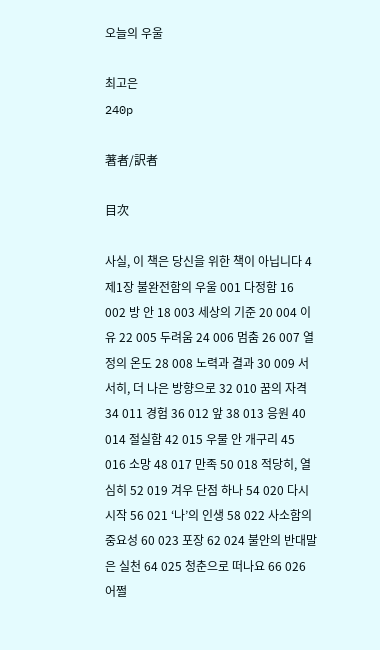오늘의 우울

최고은
240p

著者/訳者

目次

사실, 이 책은 당신을 위한 책이 아닙니다 4 제1장 불완전함의 우울 001 다정함 16 002 방 안 18 003 세상의 기준 20 004 이유 22 005 두려움 24 006 멈춤 26 007 열정의 온도 28 008 노력과 결과 30 009 서서히, 더 나은 방향으로 32 010 꿈의 자격 34 011 경험 36 012 앞 38 013 응원 40 014 절실함 42 015 우물 안 개구리 45 016 소망 48 017 만족 50 018 적당히, 열심히 52 019 겨우 단점 하나 54 020 다시 시작 56 021 ‘나’의 인생 58 022 사소함의 중요성 60 023 포장 62 024 불안의 반대말은 실천 64 025 청춘으로 떠나요 66 026 어쩔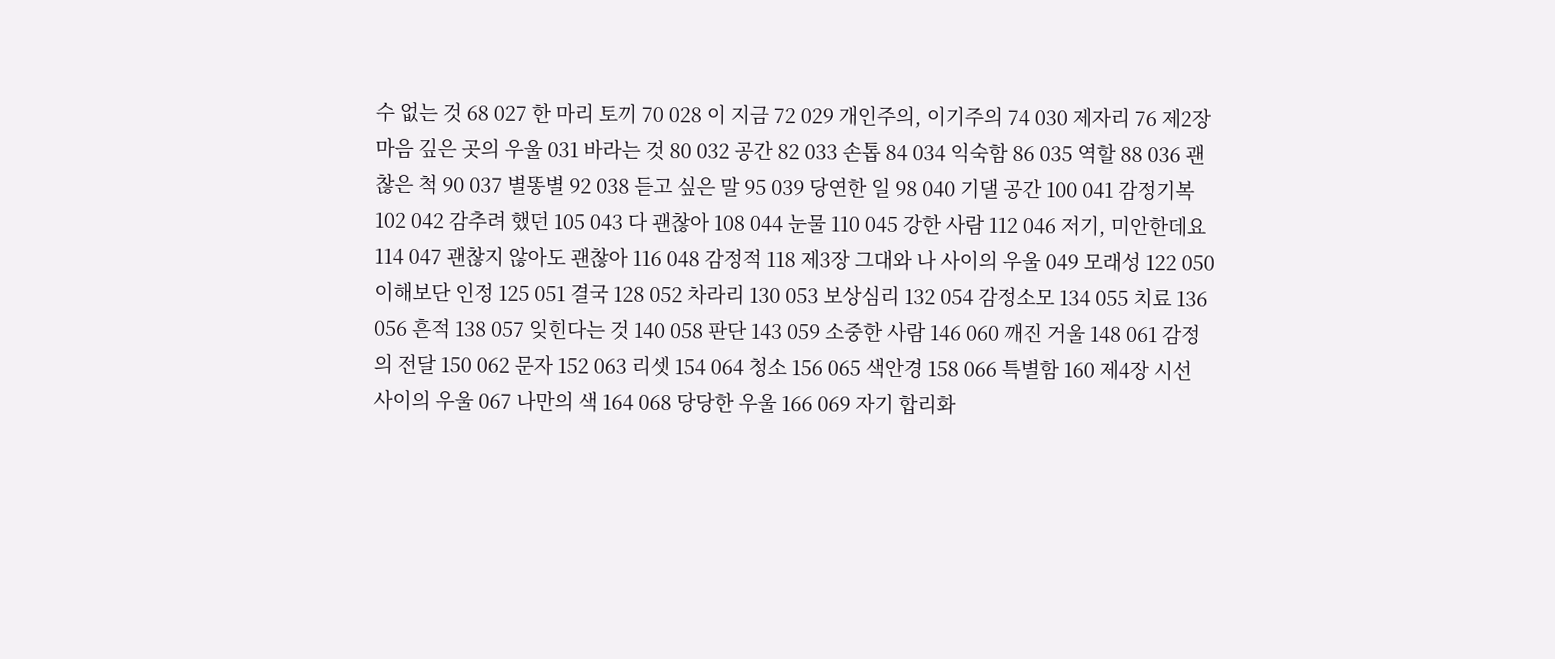수 없는 것 68 027 한 마리 토끼 70 028 이 지금 72 029 개인주의, 이기주의 74 030 제자리 76 제2장 마음 깊은 곳의 우울 031 바라는 것 80 032 공간 82 033 손톱 84 034 익숙함 86 035 역할 88 036 괜찮은 척 90 037 별똥별 92 038 듣고 싶은 말 95 039 당연한 일 98 040 기댈 공간 100 041 감정기복 102 042 감추려 했던 105 043 다 괜찮아 108 044 눈물 110 045 강한 사람 112 046 저기, 미안한데요 114 047 괜찮지 않아도 괜찮아 116 048 감정적 118 제3장 그대와 나 사이의 우울 049 모래성 122 050 이해보단 인정 125 051 결국 128 052 차라리 130 053 보상심리 132 054 감정소모 134 055 치료 136 056 흔적 138 057 잊힌다는 것 140 058 판단 143 059 소중한 사람 146 060 깨진 거울 148 061 감정의 전달 150 062 문자 152 063 리셋 154 064 청소 156 065 색안경 158 066 특별함 160 제4장 시선 사이의 우울 067 나만의 색 164 068 당당한 우울 166 069 자기 합리화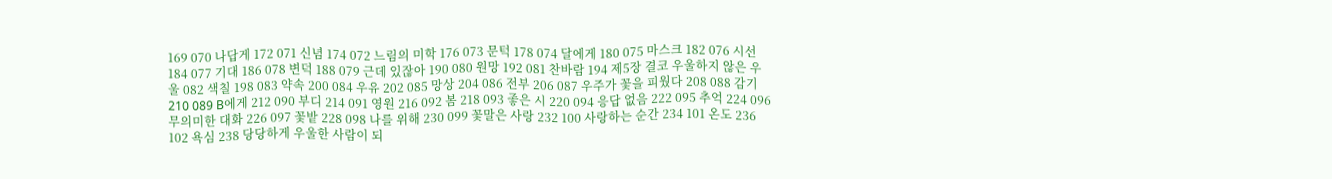169 070 나답게 172 071 신념 174 072 느림의 미학 176 073 문턱 178 074 달에게 180 075 마스크 182 076 시선 184 077 기대 186 078 변덕 188 079 근데 있잖아 190 080 원망 192 081 찬바람 194 제5장 결코 우울하지 않은 우울 082 색칠 198 083 약속 200 084 우유 202 085 망상 204 086 전부 206 087 우주가 꽃을 피웠다 208 088 감기 210 089 B에게 212 090 부디 214 091 영원 216 092 봄 218 093 좋은 시 220 094 응답 없음 222 095 추억 224 096 무의미한 대화 226 097 꽃밭 228 098 나를 위해 230 099 꽃말은 사랑 232 100 사랑하는 순간 234 101 온도 236 102 욕심 238 당당하게 우울한 사람이 되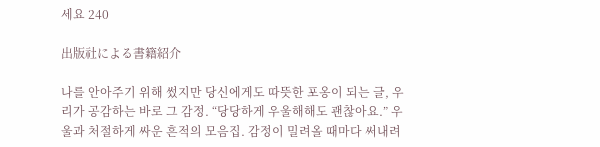세요 240

出版社による書籍紹介

나를 안아주기 위해 썼지만 당신에게도 따뜻한 포옹이 되는 글, 우리가 공감하는 바로 그 감정. “당당하게 우울해해도 괜찮아요.” 우울과 처절하게 싸운 흔적의 모음집. 감정이 밀려올 때마다 써내려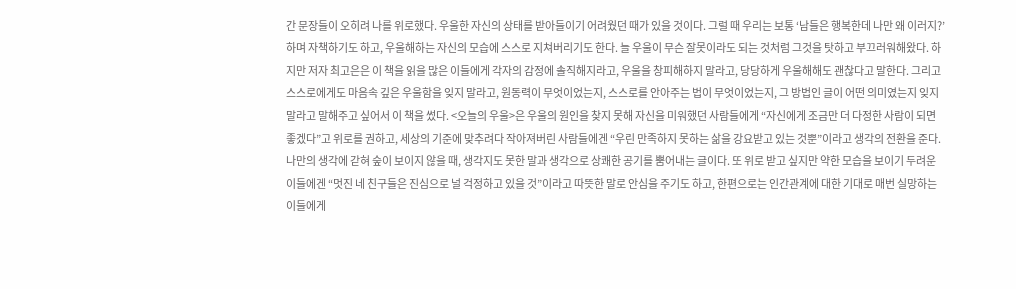간 문장들이 오히려 나를 위로했다. 우울한 자신의 상태를 받아들이기 어려웠던 때가 있을 것이다. 그럴 때 우리는 보통 ‘남들은 행복한데 나만 왜 이러지?’ 하며 자책하기도 하고, 우울해하는 자신의 모습에 스스로 지쳐버리기도 한다. 늘 우울이 무슨 잘못이라도 되는 것처럼 그것을 탓하고 부끄러워해왔다. 하지만 저자 최고은은 이 책을 읽을 많은 이들에게 각자의 감정에 솔직해지라고, 우울을 창피해하지 말라고, 당당하게 우울해해도 괜찮다고 말한다. 그리고 스스로에게도 마음속 깊은 우울함을 잊지 말라고, 원동력이 무엇이었는지, 스스로를 안아주는 법이 무엇이었는지, 그 방법인 글이 어떤 의미였는지 잊지 말라고 말해주고 싶어서 이 책을 썼다. <오늘의 우울>은 우울의 원인을 찾지 못해 자신을 미워했던 사람들에게 “자신에게 조금만 더 다정한 사람이 되면 좋겠다”고 위로를 권하고, 세상의 기준에 맞추려다 작아져버린 사람들에겐 “우린 만족하지 못하는 삶을 강요받고 있는 것뿐”이라고 생각의 전환을 준다. 나만의 생각에 갇혀 숲이 보이지 않을 때, 생각지도 못한 말과 생각으로 상쾌한 공기를 뿜어내는 글이다. 또 위로 받고 싶지만 약한 모습을 보이기 두려운 이들에겐 “멋진 네 친구들은 진심으로 널 걱정하고 있을 것”이라고 따뜻한 말로 안심을 주기도 하고, 한편으로는 인간관계에 대한 기대로 매번 실망하는 이들에게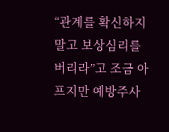“관계를 확신하지 말고 보상심리를 버리라”고 조금 아프지만 예방주사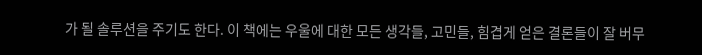가 될 솔루션을 주기도 한다. 이 책에는 우울에 대한 모든 생각들, 고민들, 힘겹게 얻은 결론들이 잘 버무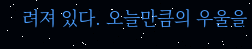려져 있다. 오늘만큼의 우울을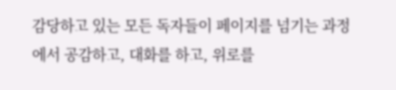감당하고 있는 모든 독자들이 페이지를 넘기는 과정에서 공감하고, 대화를 하고, 위로를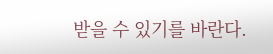받을 수 있기를 바란다.